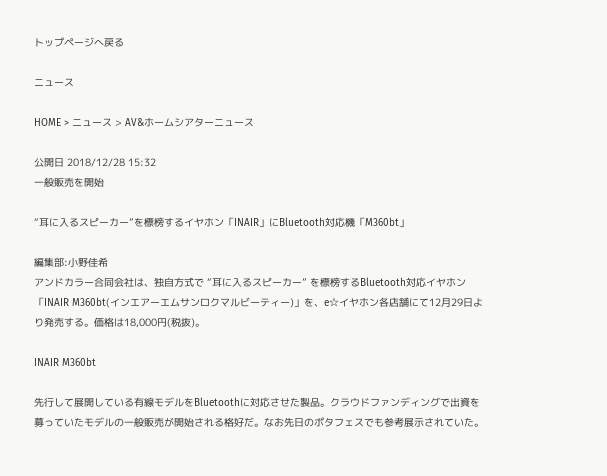トップページへ戻る

ニュース

HOME > ニュース > AV&ホームシアターニュース

公開日 2018/12/28 15:32
一般販売を開始

“耳に入るスピーカー”を標榜するイヤホン「INAIR」にBluetooth対応機「M360bt」

編集部:小野佳希
アンドカラー合同会社は、独自方式で “耳に入るスピーカー” を標榜するBluetooth対応イヤホン「INAIR M360bt(インエアーエムサンロクマルビーティー)」を、e☆イヤホン各店舗にて12月29日より発売する。価格は18,000円(税抜)。

INAIR M360bt

先行して展開している有線モデルをBluetoothに対応させた製品。クラウドファンディングで出資を募っていたモデルの一般販売が開始される格好だ。なお先日のポタフェスでも参考展示されていた。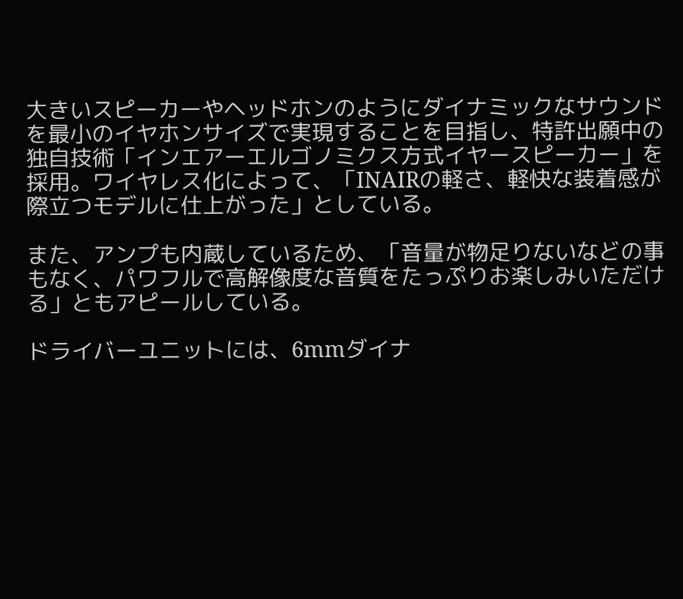大きいスピーカーやヘッドホンのようにダイナミックなサウンドを最小のイヤホンサイズで実現することを目指し、特許出願中の独自技術「インエアーエルゴノミクス方式イヤースピーカー」を採用。ワイヤレス化によって、「INAIRの軽さ、軽快な装着感が際立つモデルに仕上がった」としている。

また、アンプも内蔵しているため、「音量が物足りないなどの事もなく、パワフルで高解像度な音質をたっぷりお楽しみいただける」ともアピールしている。

ドライバーユニットには、6mmダイナ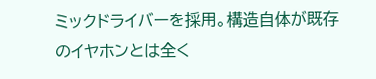ミックドライバーを採用。構造自体が既存のイヤホンとは全く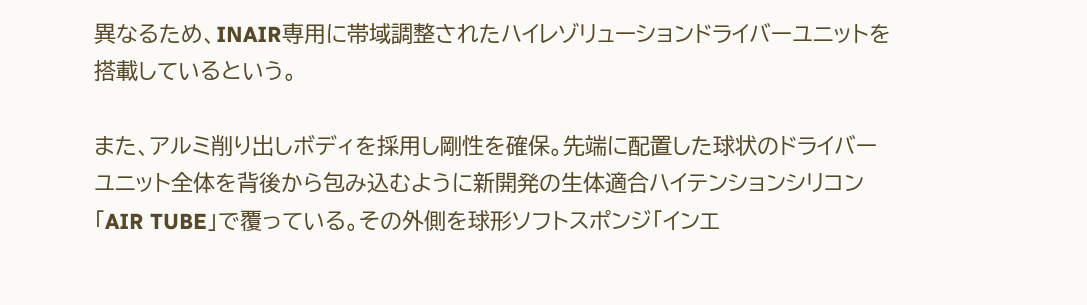異なるため、INAIR専用に帯域調整されたハイレゾリューションドライバーユニットを搭載しているという。

また、アルミ削り出しボディを採用し剛性を確保。先端に配置した球状のドライバーユニット全体を背後から包み込むように新開発の生体適合ハイテンションシリコン「AIR TUBE」で覆っている。その外側を球形ソフトスポンジ「インエ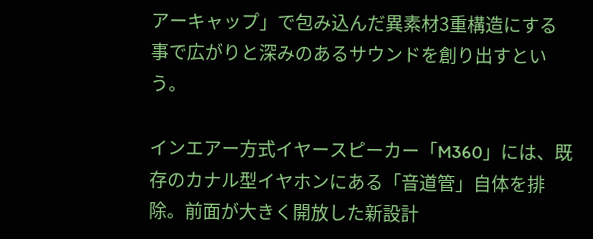アーキャップ」で包み込んだ異素材3重構造にする事で広がりと深みのあるサウンドを創り出すという。

インエアー方式イヤースピーカー「M360」には、既存のカナル型イヤホンにある「音道管」自体を排除。前面が大きく開放した新設計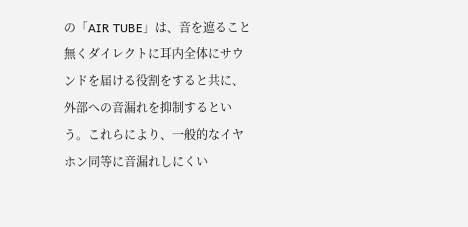の「AIR TUBE」は、音を遮ること無くダイレクトに耳内全体にサウンドを届ける役割をすると共に、外部への音漏れを抑制するという。これらにより、一般的なイヤホン同等に音漏れしにくい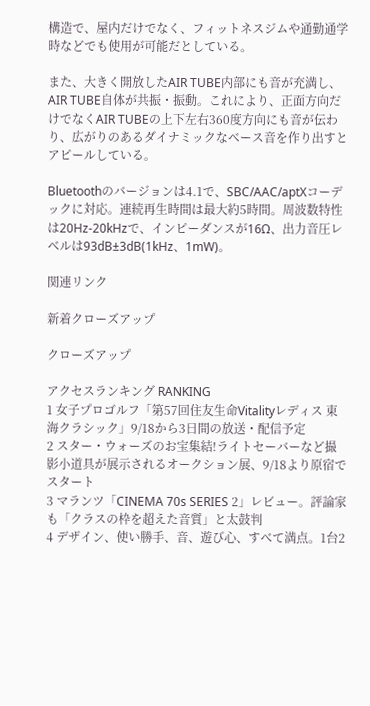構造で、屋内だけでなく、フィットネスジムや通勤通学時などでも使用が可能だとしている。

また、大きく開放したAIR TUBE内部にも音が充満し、AIR TUBE自体が共振・振動。これにより、正面方向だけでなくAIR TUBEの上下左右360度方向にも音が伝わり、広がりのあるダイナミックなベース音を作り出すとアピールしている。

Bluetoothのバージョンは4.1で、SBC/AAC/aptXコーデックに対応。連続再生時間は最大約5時間。周波数特性は20Hz-20kHzで、インピーダンスが16Ω、出力音圧レベルは93dB±3dB(1kHz、1mW)。

関連リンク

新着クローズアップ

クローズアップ

アクセスランキング RANKING
1 女子プロゴルフ「第57回住友生命Vitalityレディス 東海クラシック」9/18から3日間の放送・配信予定
2 スター・ウォーズのお宝集結!ライトセーバーなど撮影小道具が展示されるオークション展、9/18より原宿でスタート
3 マランツ「CINEMA 70s SERIES 2」レビュー。評論家も「クラスの枠を超えた音質」と太鼓判
4 デザイン、使い勝手、音、遊び心、すべて満点。1台2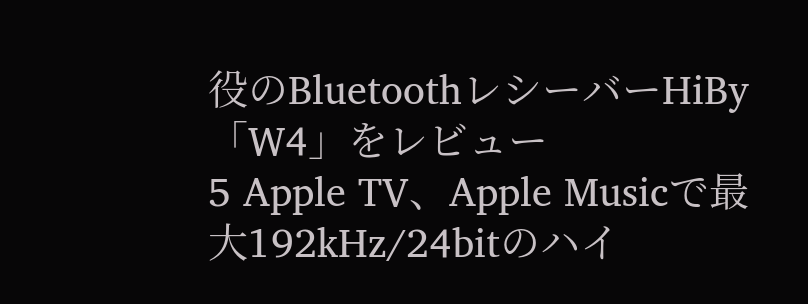役のBluetoothレシーバーHiBy「W4」をレビュー
5 Apple TV、Apple Musicで最大192kHz/24bitのハイ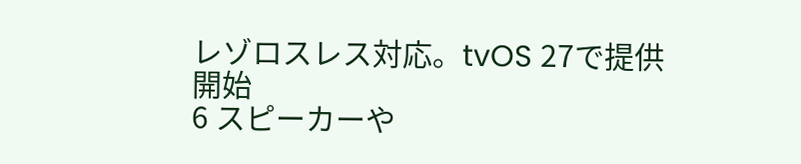レゾロスレス対応。tvOS 27で提供開始
6 スピーカーや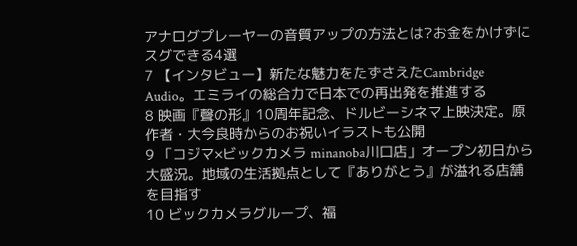アナログプレーヤーの音質アップの方法とは?お金をかけずにスグできる4選
7 【インタビュー】新たな魅力をたずさえたCambridge Audio。エミライの総合力で日本での再出発を推進する
8 映画『聲の形』10周年記念、ドルビーシネマ上映決定。原作者・大今良時からのお祝いイラストも公開
9 「コジマ×ビックカメラ minanoba川口店」オープン初日から大盛況。地域の生活拠点として『ありがとう』が溢れる店舗を目指す
10 ビックカメラグループ、福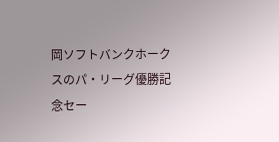岡ソフトバンクホークスのパ・リーグ優勝記念セー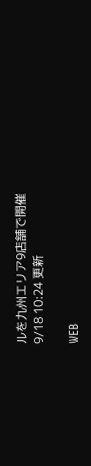ルを九州エリア9店舗で開催
9/18 10:24 更新

WEB